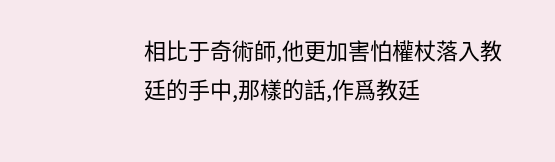相比于奇術師,他更加害怕權杖落入教廷的手中,那樣的話,作爲教廷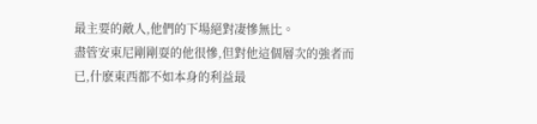最主要的敵人,他們的下場絕對凄慘無比。
盡管安東尼剛剛耍的他很慘,但對他這個層次的強者而已,什麽東西都不如本身的利益最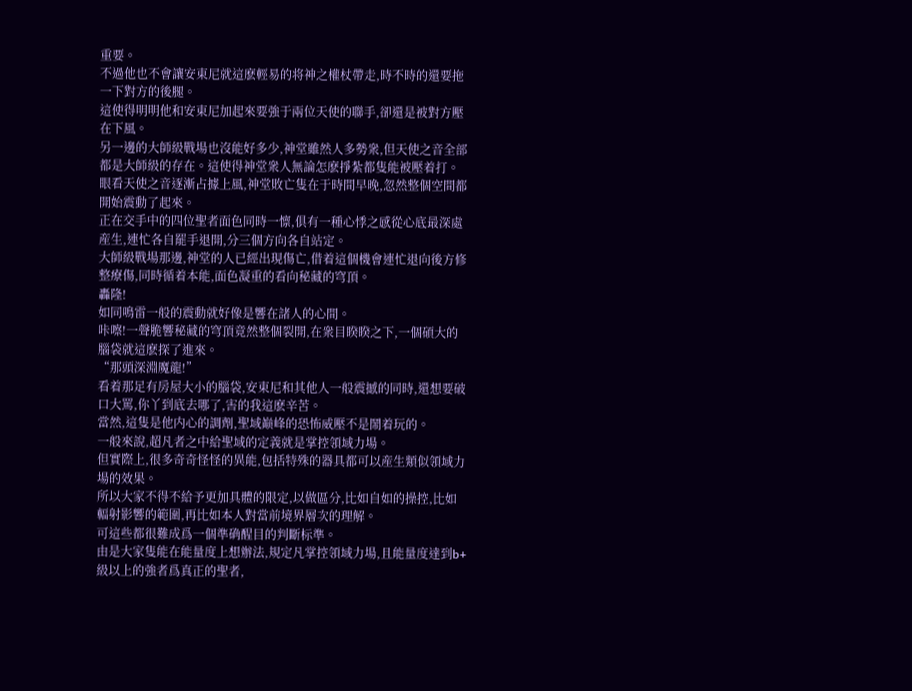重要。
不過他也不會讓安東尼就這麽輕易的将神之權杖帶走,時不時的還要拖一下對方的後腿。
這使得明明他和安東尼加起來要強于兩位天使的聯手,卻還是被對方壓在下風。
另一邊的大師級戰場也沒能好多少,神堂雖然人多勢衆,但天使之音全部都是大師級的存在。這使得神堂衆人無論怎麽掙紮都隻能被壓着打。
眼看天使之音逐漸占據上風,神堂敗亡隻在于時間早晚,忽然整個空間都開始震動了起來。
正在交手中的四位聖者面色同時一懔,俱有一種心悸之感從心底最深處産生,連忙各自罷手退開,分三個方向各自站定。
大師級戰場那邊,神堂的人已經出現傷亡,借着這個機會連忙退向後方修整療傷,同時循着本能,面色凝重的看向秘藏的穹頂。
轟隆!
如同鳴雷一般的震動就好像是響在諸人的心間。
咔嚓!一聲脆響秘藏的穹頂竟然整個裂開,在衆目睽睽之下,一個碩大的腦袋就這麽探了進來。
“那頭深淵魔龍!”
看着那足有房屋大小的腦袋,安東尼和其他人一般震撼的同時,還想要破口大罵,你丫到底去哪了,害的我這麽辛苦。
當然,這隻是他内心的調劑,聖域巅峰的恐怖威壓不是鬧着玩的。
一般來說,超凡者之中給聖域的定義就是掌控領域力場。
但實際上,很多奇奇怪怪的異能,包括特殊的器具都可以産生類似領域力場的效果。
所以大家不得不給予更加具體的限定,以做區分,比如自如的操控,比如輻射影響的範圍,再比如本人對當前境界層次的理解。
可這些都很難成爲一個準确醒目的判斷标準。
由是大家隻能在能量度上想辦法,規定凡掌控領域力場,且能量度達到b+級以上的強者爲真正的聖者,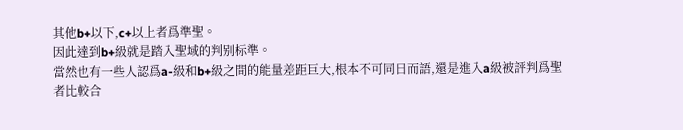其他b+以下,c+以上者爲準聖。
因此達到b+級就是踏入聖域的判别标準。
當然也有一些人認爲a-級和b+級之間的能量差距巨大,根本不可同日而語,還是進入a級被評判爲聖者比較合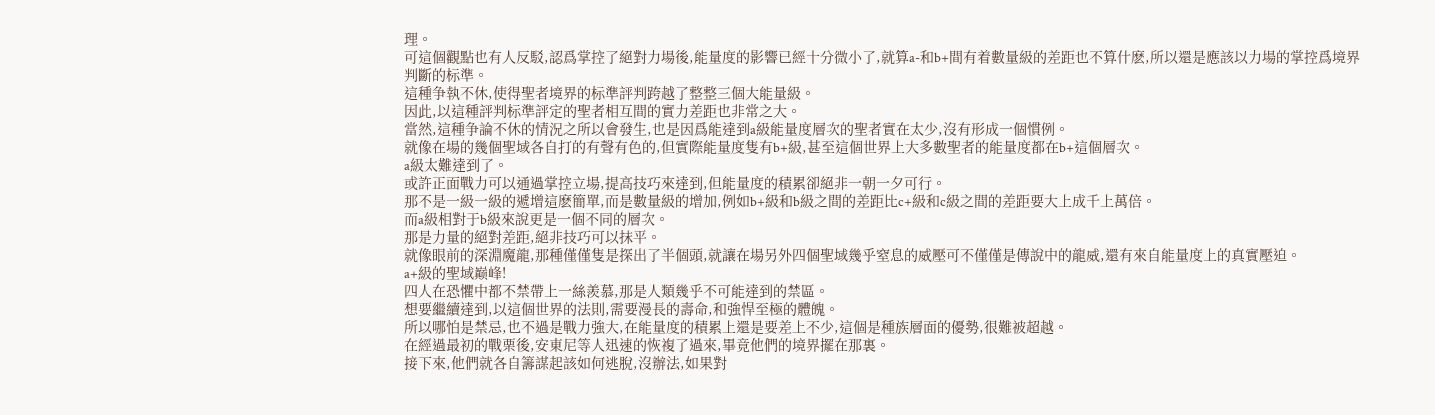理。
可這個觀點也有人反駁,認爲掌控了絕對力場後,能量度的影響已經十分微小了,就算a-和b+間有着數量級的差距也不算什麽,所以還是應該以力場的掌控爲境界判斷的标準。
這種争執不休,使得聖者境界的标準評判跨越了整整三個大能量級。
因此,以這種評判标準評定的聖者相互間的實力差距也非常之大。
當然,這種争論不休的情況之所以會發生,也是因爲能達到a級能量度層次的聖者實在太少,沒有形成一個慣例。
就像在場的幾個聖域各自打的有聲有色的,但實際能量度隻有b+級,甚至這個世界上大多數聖者的能量度都在b+這個層次。
a級太難達到了。
或許正面戰力可以通過掌控立場,提高技巧來達到,但能量度的積累卻絕非一朝一夕可行。
那不是一級一級的遞增這麽簡單,而是數量級的增加,例如b+級和b級之間的差距比c+級和c級之間的差距要大上成千上萬倍。
而a級相對于b級來說更是一個不同的層次。
那是力量的絕對差距,絕非技巧可以抹平。
就像眼前的深淵魔龍,那種僅僅隻是探出了半個頭,就讓在場另外四個聖域幾乎窒息的威壓可不僅僅是傳說中的龍威,還有來自能量度上的真實壓迫。
a+級的聖域巅峰!
四人在恐懼中都不禁帶上一絲羨慕,那是人類幾乎不可能達到的禁區。
想要繼續達到,以這個世界的法則,需要漫長的壽命,和強悍至極的體魄。
所以哪怕是禁忌,也不過是戰力強大,在能量度的積累上還是要差上不少,這個是種族層面的優勢,很難被超越。
在經過最初的戰栗後,安東尼等人迅速的恢複了過來,畢竟他們的境界擺在那裏。
接下來,他們就各自籌謀起該如何逃脫,沒辦法,如果對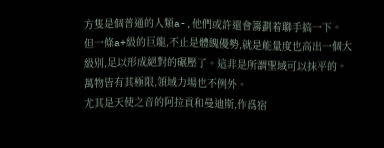方隻是個普通的人類a-,他們或許還會籌劃着聯手搞一下。
但一條a+級的巨龍,不止是體魄優勢,就是能量度也高出一個大級别,足以形成絕對的碾壓了。這非是所謂聖域可以抹平的。
萬物皆有其極限,領域力場也不例外。
尤其是天使之音的阿拉貢和曼迪斯,作爲宿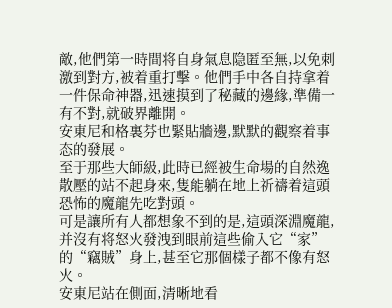敵,他們第一時間将自身氣息隐匿至無,以免刺激到對方,被着重打擊。他們手中各自持拿着一件保命神器,迅速摸到了秘藏的邊緣,準備一有不對,就破界離開。
安東尼和格裏芬也緊貼牆邊,默默的觀察着事态的發展。
至于那些大師級,此時已經被生命場的自然逸散壓的站不起身來,隻能躺在地上祈禱着這頭恐怖的魔龍先吃對頭。
可是讓所有人都想象不到的是,這頭深淵魔龍,并沒有将怒火發洩到眼前這些偷入它“家”的“竊賊”身上,甚至它那個樣子都不像有怒火。
安東尼站在側面,清晰地看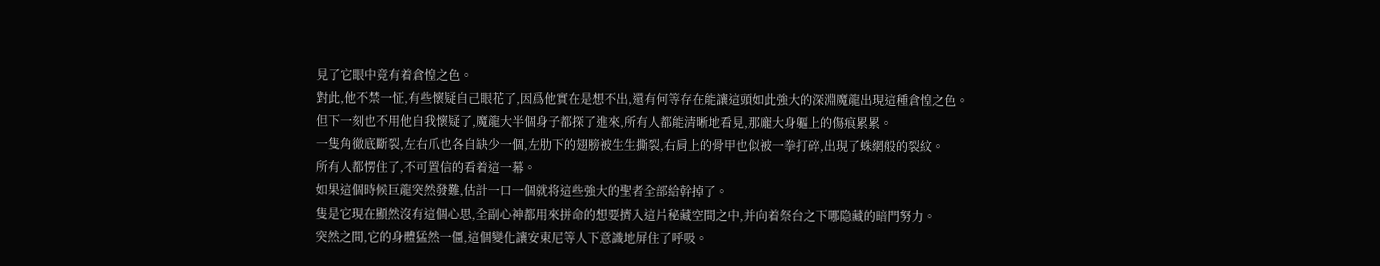見了它眼中竟有着倉惶之色。
對此,他不禁一怔,有些懷疑自己眼花了,因爲他實在是想不出,還有何等存在能讓這頭如此強大的深淵魔龍出現這種倉惶之色。
但下一刻也不用他自我懷疑了,魔龍大半個身子都探了進來,所有人都能清晰地看見,那龐大身軀上的傷痕累累。
一隻角徹底斷裂,左右爪也各自缺少一個,左肋下的翅膀被生生撕裂,右肩上的骨甲也似被一拳打碎,出現了蛛網般的裂紋。
所有人都愣住了,不可置信的看着這一幕。
如果這個時候巨龍突然發難,估計一口一個就将這些強大的聖者全部給幹掉了。
隻是它現在顯然沒有這個心思,全副心神都用來拼命的想要擠入這片秘藏空間之中,并向着祭台之下哪隐藏的暗門努力。
突然之間,它的身體猛然一僵,這個變化讓安東尼等人下意識地屏住了呼吸。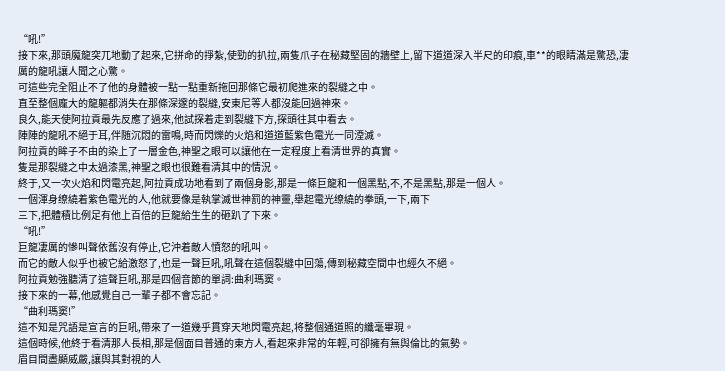“吼!”
接下來,那頭魔龍突兀地動了起來,它拼命的掙紮,使勁的扒拉,兩隻爪子在秘藏堅固的牆壁上,留下道道深入半尺的印痕,車**的眼睛滿是驚恐,凄厲的龍吼讓人聞之心驚。
可這些完全阻止不了他的身體被一點一點重新拖回那條它最初爬進來的裂縫之中。
直至整個龐大的龍軀都消失在那條深邃的裂縫,安東尼等人都沒能回過神來。
良久,能天使阿拉貢最先反應了過來,他試探着走到裂縫下方,探頭往其中看去。
陣陣的龍吼不絕于耳,伴随沉悶的雷鳴,時而閃爍的火焰和道道藍紫色電光一同湮滅。
阿拉貢的眸子不由的染上了一層金色,神聖之眼可以讓他在一定程度上看清世界的真實。
隻是那裂縫之中太過漆黑,神聖之眼也很難看清其中的情況。
終于,又一次火焰和閃電亮起,阿拉貢成功地看到了兩個身影,那是一條巨龍和一個黑點,不,不是黑點,那是一個人。
一個渾身缭繞着紫色電光的人,他就要像是執掌滅世神罰的神靈,舉起電光缭繞的拳頭,一下,兩下
三下,把體積比例足有他上百倍的巨龍給生生的砸趴了下來。
“吼!”
巨龍凄厲的慘叫聲依舊沒有停止,它沖着敵人憤怒的吼叫。
而它的敵人似乎也被它給激怒了,也是一聲巨吼,吼聲在這個裂縫中回蕩,傳到秘藏空間中也經久不絕。
阿拉貢勉強聽清了這聲巨吼,那是四個音節的單詞:曲利瑪窦。
接下來的一幕,他感覺自己一輩子都不會忘記。
“曲利瑪窦!”
這不知是咒語是宣言的巨吼,帶來了一道幾乎貫穿天地閃電亮起,将整個通道照的纖毫畢現。
這個時候,他終于看清那人長相,那是個面目普通的東方人,看起來非常的年輕,可卻擁有無與倫比的氣勢。
眉目間盡顯威嚴,讓與其對視的人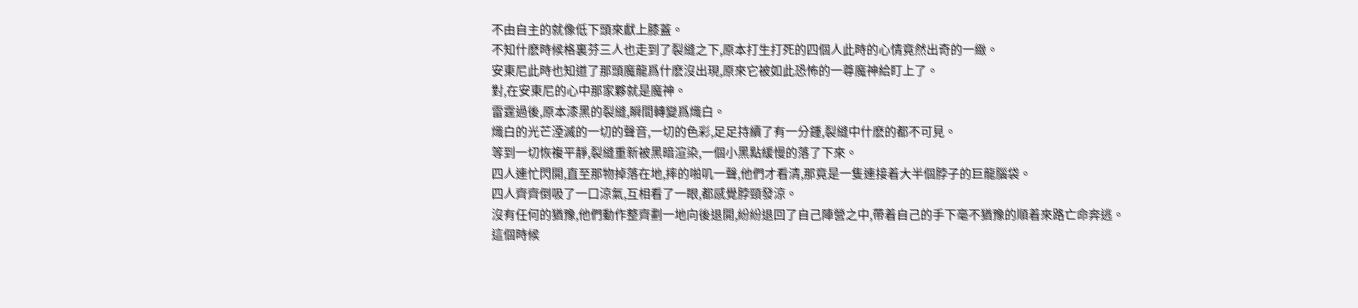不由自主的就像低下頭來獻上膝蓋。
不知什麽時候格裏芬三人也走到了裂縫之下,原本打生打死的四個人此時的心情竟然出奇的一緻。
安東尼此時也知道了那頭魔龍爲什麽沒出現,原來它被如此恐怖的一尊魔神給盯上了。
對,在安東尼的心中那家夥就是魔神。
雷霆過後,原本漆黑的裂縫,瞬間轉變爲熾白。
熾白的光芒湮滅的一切的聲音,一切的色彩,足足持續了有一分鍾,裂縫中什麽的都不可見。
等到一切恢複平靜,裂縫重新被黑暗渲染,一個小黑點緩慢的落了下來。
四人連忙閃開,直至那物掉落在地,摔的啪叽一聲,他們才看清,那竟是一隻連接着大半個脖子的巨龍腦袋。
四人齊齊倒吸了一口涼氣,互相看了一眼,都感覺脖頸發涼。
沒有任何的猶豫,他們動作整齊劃一地向後退開,紛紛退回了自己陣營之中,帶着自己的手下毫不猶豫的順着來路亡命奔逃。
這個時候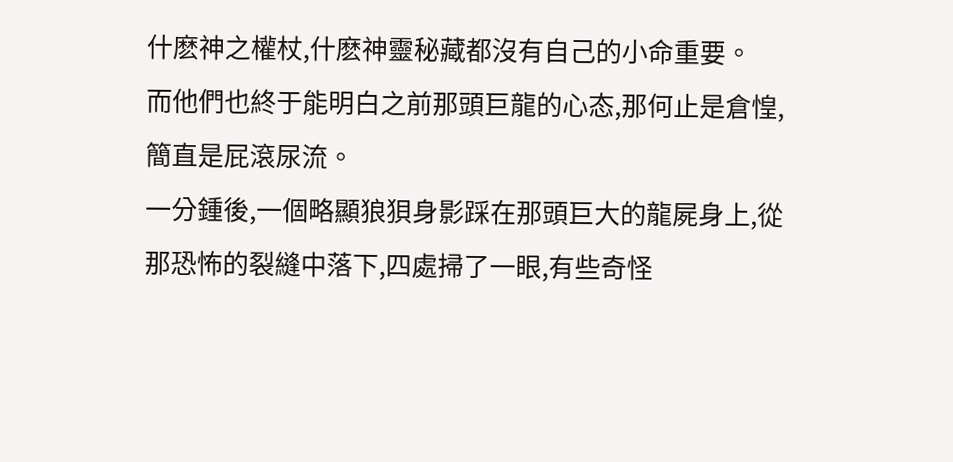什麽神之權杖,什麽神靈秘藏都沒有自己的小命重要。
而他們也終于能明白之前那頭巨龍的心态,那何止是倉惶,簡直是屁滾尿流。
一分鍾後,一個略顯狼狽身影踩在那頭巨大的龍屍身上,從那恐怖的裂縫中落下,四處掃了一眼,有些奇怪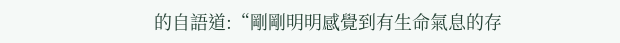的自語道:“剛剛明明感覺到有生命氣息的存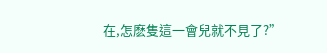在,怎麽隻這一會兒就不見了?”